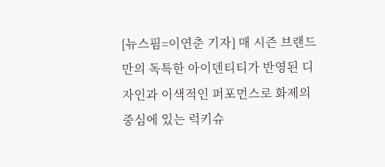[뉴스핌=이연춘 기자] 매 시즌 브랜드만의 독특한 아이덴티티가 반영된 디자인과 이색적인 퍼포먼스로 화제의 중심에 있는 럭키슈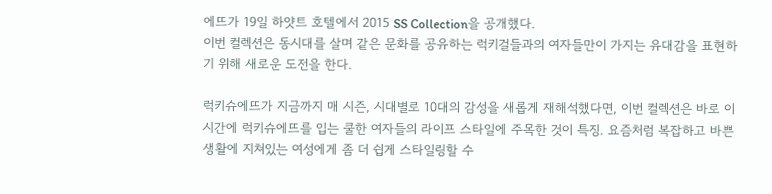에뜨가 19일 하얏트 호텔에서 2015 SS Collection을 공개했다.
이번 컬렉션은 동시대를 살며 같은 문화를 공유하는 럭키걸들과의 여자들만이 가지는 유대감을 표현하기 위해 새로운 도전을 한다.

럭키슈에뜨가 지금까지 매 시즌, 시대별로 10대의 감성을 새롭게 재해석했다면, 이번 컬렉션은 바로 이 시간에 럭키슈에뜨를 입는 쿨한 여자들의 라이프 스타일에 주목한 것이 특징. 요즘처럼 복잡하고 바쁜 생활에 지쳐있는 여성에게 좀 더 쉽게 스타일링할 수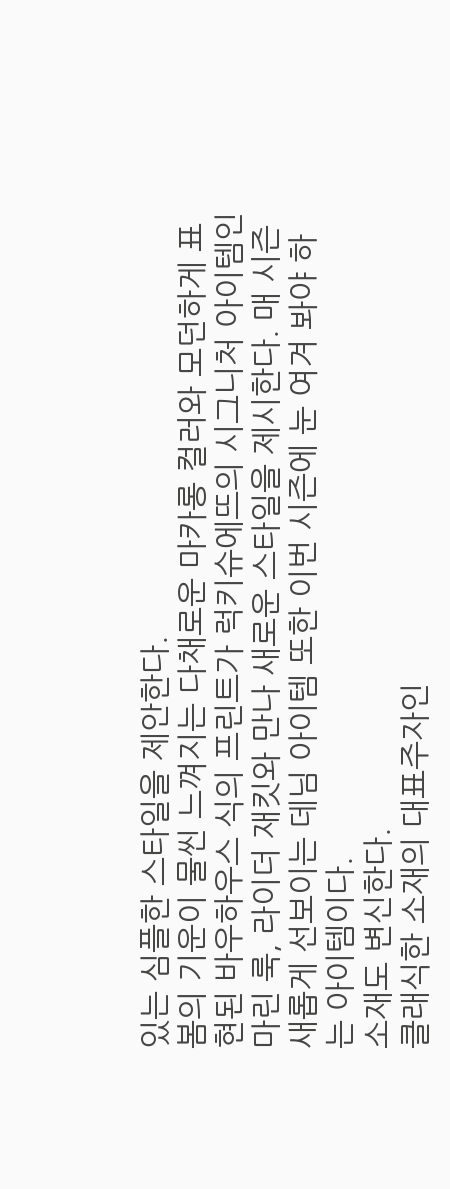있는 심플한 스타일을 제안한다.
봄의 기운이 물씬 느껴지는 다채로운 마카롱 컬러와 모던하게 표현된 바우하우스 식의 프린트가 럭키슈에뜨의 시그니처 아이템인 마린 룩, 라이더 재킷와 만나 새로운 스타일을 제시한다. 매 시즌 새롭게 선보이는 데님 아이템 또한 이번 시즌에 눈 여겨 봐야 하는 아이템이다.
소재도 변신한다.
클래식한 소재의 대표주자인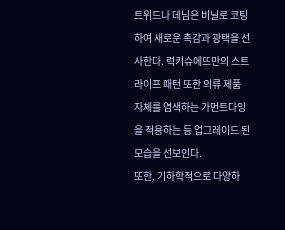트위드나 데님은 비닐로 코팅하여 새로운 촉감과 광택을 선사한다. 럭키슈에뜨만의 스트라이프 패턴 또한 의류 제품 자체를 염색하는 가먼트다잉을 적용하는 등 업그레이드 된 모습을 선보인다.
또한, 기하학적으로 다양하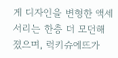게 디자인을 변형한 액세서리는 한층 더 모던해졌으며, 럭키슈에뜨가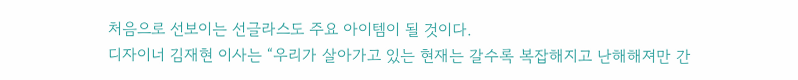처음으로 선보이는 선글라스도 주요 아이템이 될 것이다.
디자이너 김재현 이사는 “우리가 살아가고 있는 현재는 갈수록 복잡해지고 난해해져만 간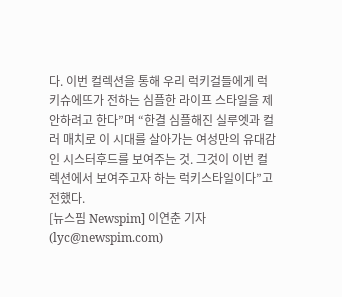다. 이번 컬렉션을 통해 우리 럭키걸들에게 럭키슈에뜨가 전하는 심플한 라이프 스타일을 제안하려고 한다”며 “한결 심플해진 실루엣과 컬러 매치로 이 시대를 살아가는 여성만의 유대감인 시스터후드를 보여주는 것. 그것이 이번 컬렉션에서 보여주고자 하는 럭키스타일이다”고 전했다.
[뉴스핌 Newspim] 이연춘 기자 (lyc@newspim.com)